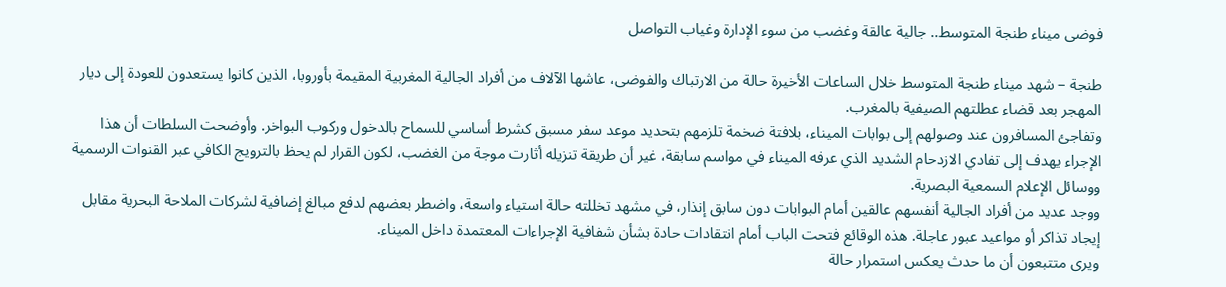فوضى ميناء طنجة المتوسط.. جالية عالقة وغضب من سوء الإدارة وغياب التواصل

طنجة – شهد ميناء طنجة المتوسط خلال الساعات الأخيرة حالة من الارتباك والفوضى، عاشها الآلاف من أفراد الجالية المغربية المقيمة بأوروبا، الذين كانوا يستعدون للعودة إلى ديار المهجر بعد قضاء عطلتهم الصيفية بالمغرب.
وتفاجئ المسافرون عند وصولهم إلى بوابات الميناء، بلافتة ضخمة تلزمهم بتحديد موعد سفر مسبق كشرط أساسي للسماح بالدخول وركوب البواخر. وأوضحت السلطات أن هذا الإجراء يهدف إلى تفادي الازدحام الشديد الذي عرفه الميناء في مواسم سابقة، غير أن طريقة تنزيله أثارت موجة من الغضب، لكون القرار لم يحظ بالترويج الكافي عبر القنوات الرسمية ووسائل الإعلام السمعية البصرية.
ووجد عديد من أفراد الجالية أنفسهم عالقين أمام البوابات دون سابق إنذار، في مشهد تخللته حالة استياء واسعة، واضطر بعضهم لدفع مبالغ إضافية لشركات الملاحة البحرية مقابل إيجاد تذاكر أو مواعيد عبور عاجلة. هذه الوقائع فتحت الباب أمام انتقادات حادة بشأن شفافية الإجراءات المعتمدة داخل الميناء.
ويرى متتبعون أن ما حدث يعكس استمرار حالة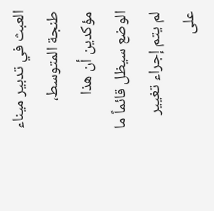العبث في تدبير ميناء طنجة المتوسط، مؤكدين أن هذا الوضع سيظل قائماً ما لم يتم إجراء تغيير على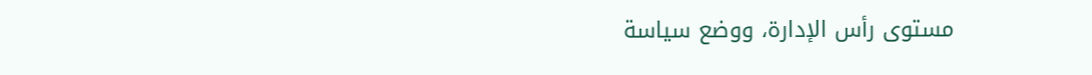مستوى رأس الإدارة، ووضع سياسة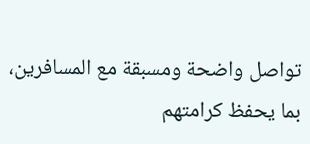تواصل واضحة ومسبقة مع المسافرين، بما يحفظ كرامتهم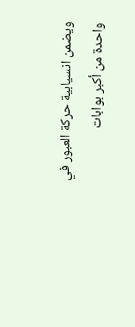ويضمن انسيابية حركة العبور في واحدة من أكبر بوابات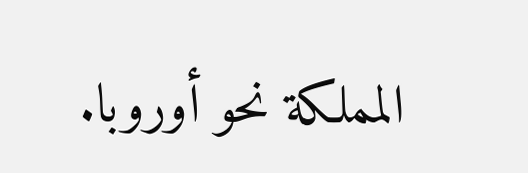المملكة نحو أوروبا.